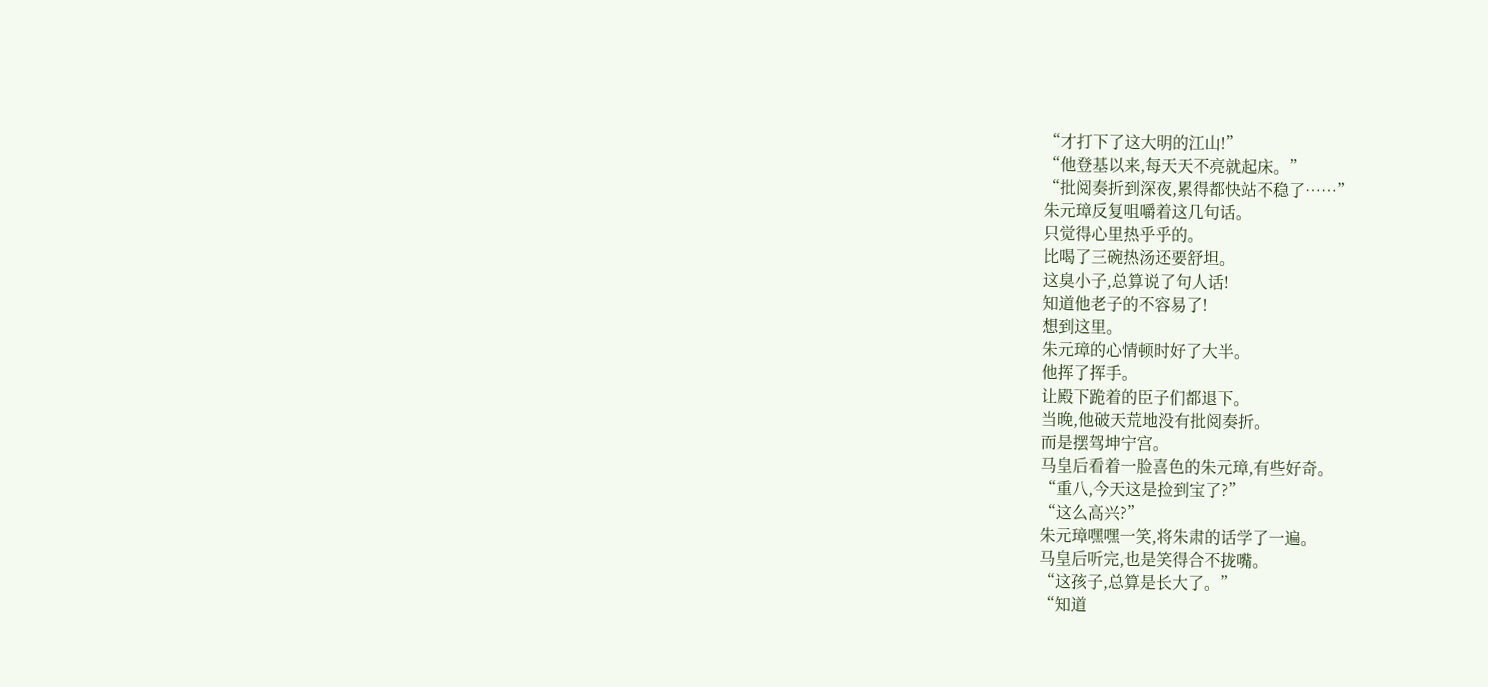“才打下了这大明的江山!”
“他登基以来,每天天不亮就起床。”
“批阅奏折到深夜,累得都快站不稳了……”
朱元璋反复咀嚼着这几句话。
只觉得心里热乎乎的。
比喝了三碗热汤还要舒坦。
这臭小子,总算说了句人话!
知道他老子的不容易了!
想到这里。
朱元璋的心情顿时好了大半。
他挥了挥手。
让殿下跪着的臣子们都退下。
当晚,他破天荒地没有批阅奏折。
而是摆驾坤宁宫。
马皇后看着一脸喜色的朱元璋,有些好奇。
“重八,今天这是捡到宝了?”
“这么高兴?”
朱元璋嘿嘿一笑,将朱肃的话学了一遍。
马皇后听完,也是笑得合不拢嘴。
“这孩子,总算是长大了。”
“知道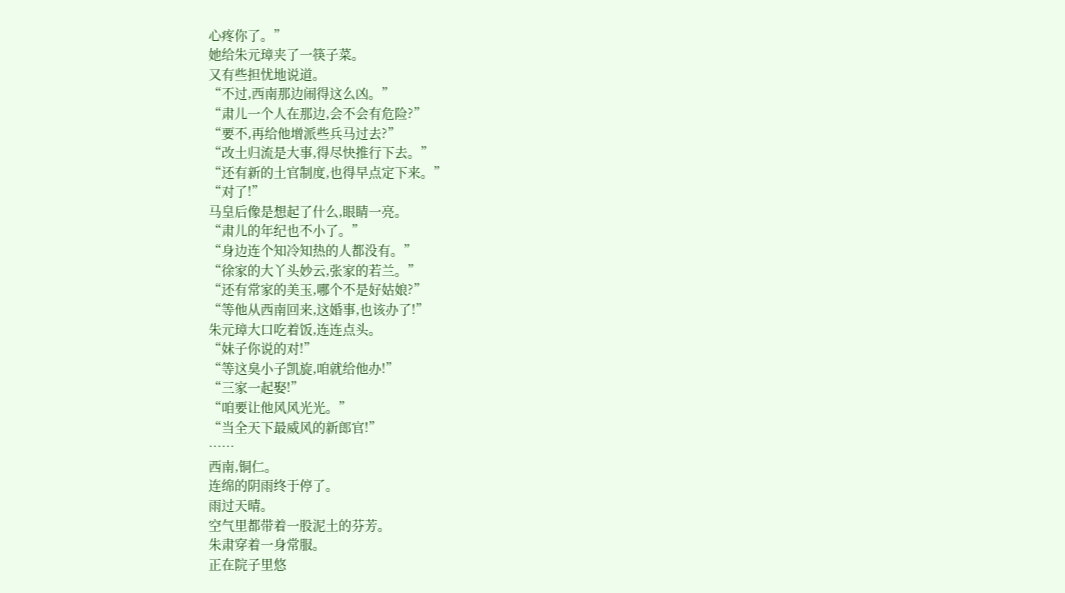心疼你了。”
她给朱元璋夹了一筷子菜。
又有些担忧地说道。
“不过,西南那边闹得这么凶。”
“肃儿一个人在那边,会不会有危险?”
“要不,再给他增派些兵马过去?”
“改土归流是大事,得尽快推行下去。”
“还有新的土官制度,也得早点定下来。”
“对了!”
马皇后像是想起了什么,眼睛一亮。
“肃儿的年纪也不小了。”
“身边连个知冷知热的人都没有。”
“徐家的大丫头妙云,张家的若兰。”
“还有常家的美玉,哪个不是好姑娘?”
“等他从西南回来,这婚事,也该办了!”
朱元璋大口吃着饭,连连点头。
“妹子你说的对!”
“等这臭小子凯旋,咱就给他办!”
“三家一起娶!”
“咱要让他风风光光。”
“当全天下最威风的新郎官!”
……
西南,铜仁。
连绵的阴雨终于停了。
雨过天晴。
空气里都带着一股泥土的芬芳。
朱肃穿着一身常服。
正在院子里悠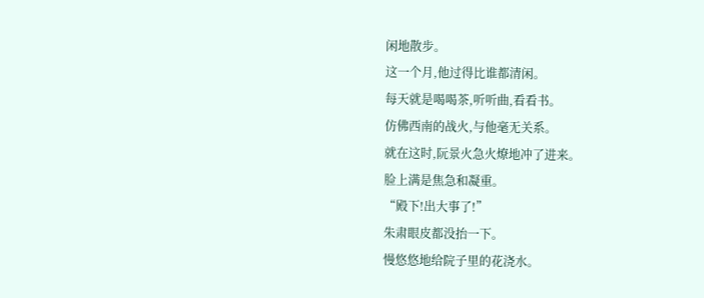闲地散步。
这一个月,他过得比谁都清闲。
每天就是喝喝茶,听听曲,看看书。
仿佛西南的战火,与他毫无关系。
就在这时,阮景火急火燎地冲了进来。
脸上满是焦急和凝重。
“殿下!出大事了!”
朱肃眼皮都没抬一下。
慢悠悠地给院子里的花浇水。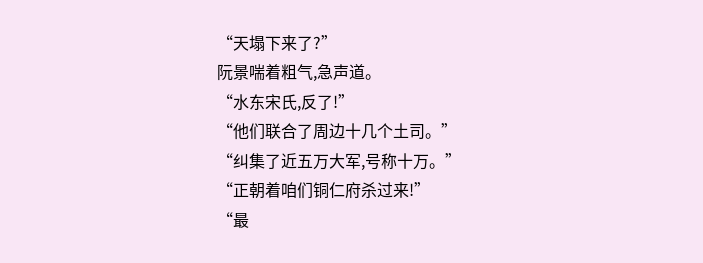“天塌下来了?”
阮景喘着粗气,急声道。
“水东宋氏,反了!”
“他们联合了周边十几个土司。”
“纠集了近五万大军,号称十万。”
“正朝着咱们铜仁府杀过来!”
“最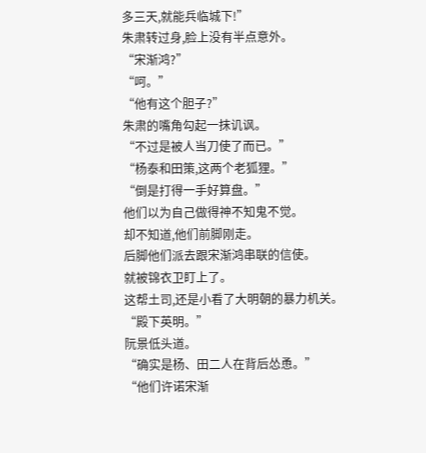多三天,就能兵临城下!”
朱肃转过身,脸上没有半点意外。
“宋渐鸿?”
“呵。”
“他有这个胆子?”
朱肃的嘴角勾起一抹讥讽。
“不过是被人当刀使了而已。”
“杨泰和田策,这两个老狐狸。”
“倒是打得一手好算盘。”
他们以为自己做得神不知鬼不觉。
却不知道,他们前脚刚走。
后脚他们派去跟宋渐鸿串联的信使。
就被锦衣卫盯上了。
这帮土司,还是小看了大明朝的暴力机关。
“殿下英明。”
阮景低头道。
“确实是杨、田二人在背后怂恿。”
“他们许诺宋渐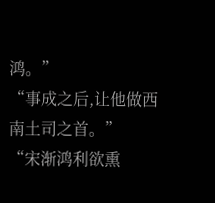鸿。”
“事成之后,让他做西南土司之首。”
“宋渐鸿利欲熏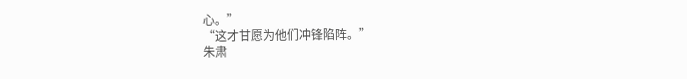心。”
“这才甘愿为他们冲锋陷阵。”
朱肃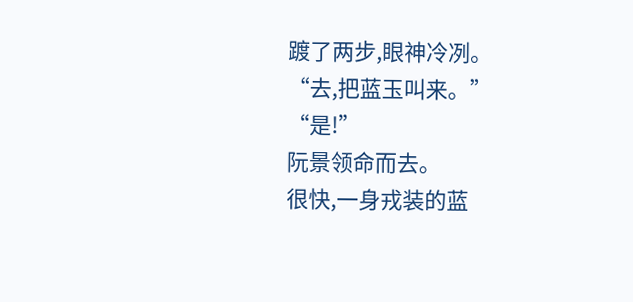踱了两步,眼神冷冽。
“去,把蓝玉叫来。”
“是!”
阮景领命而去。
很快,一身戎装的蓝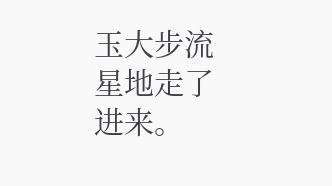玉大步流星地走了进来。